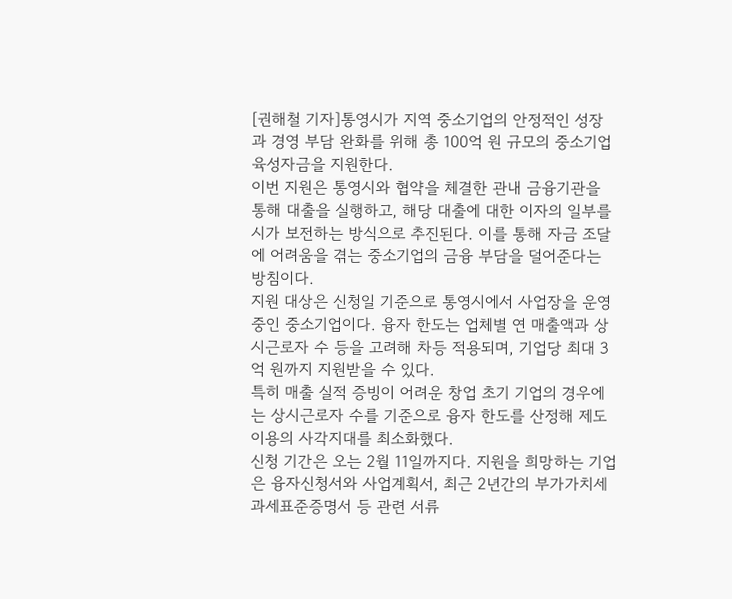[권해철 기자]통영시가 지역 중소기업의 안정적인 성장과 경영 부담 완화를 위해 총 100억 원 규모의 중소기업 육성자금을 지원한다.
이번 지원은 통영시와 협약을 체결한 관내 금융기관을 통해 대출을 실행하고, 해당 대출에 대한 이자의 일부를 시가 보전하는 방식으로 추진된다. 이를 통해 자금 조달에 어려움을 겪는 중소기업의 금융 부담을 덜어준다는 방침이다.
지원 대상은 신청일 기준으로 통영시에서 사업장을 운영 중인 중소기업이다. 융자 한도는 업체별 연 매출액과 상시근로자 수 등을 고려해 차등 적용되며, 기업당 최대 3억 원까지 지원받을 수 있다.
특히 매출 실적 증빙이 어려운 창업 초기 기업의 경우에는 상시근로자 수를 기준으로 융자 한도를 산정해 제도 이용의 사각지대를 최소화했다.
신청 기간은 오는 2월 11일까지다. 지원을 희망하는 기업은 융자신청서와 사업계획서, 최근 2년간의 부가가치세 과세표준증명서 등 관련 서류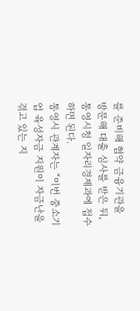를 준비해 협약 금융기관을 방문해 대출 심사를 받은 뒤, 통영시청 일자리경제과에 접수하면 된다.
통영시 관계자는 “이번 중소기업 육성자금 지원이 자금난을 겪고 있는 지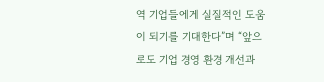역 기업들에게 실질적인 도움이 되기를 기대한다”며 “앞으로도 기업 경영 환경 개선과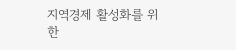지역경제 활성화를 위한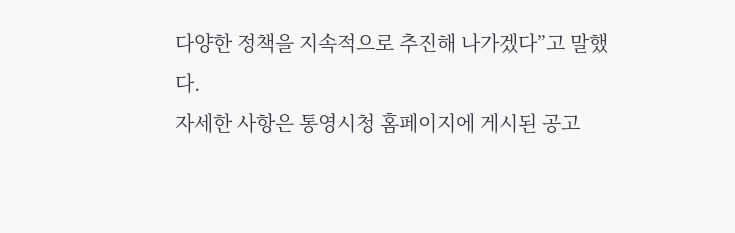다양한 정책을 지속적으로 추진해 나가겠다”고 말했다.
자세한 사항은 통영시청 홈페이지에 게시된 공고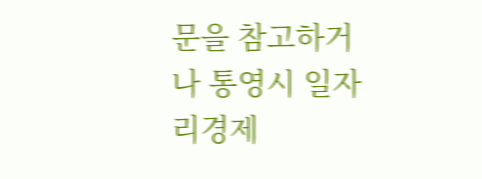문을 참고하거나 통영시 일자리경제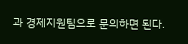과 경제지원팀으로 문의하면 된다.